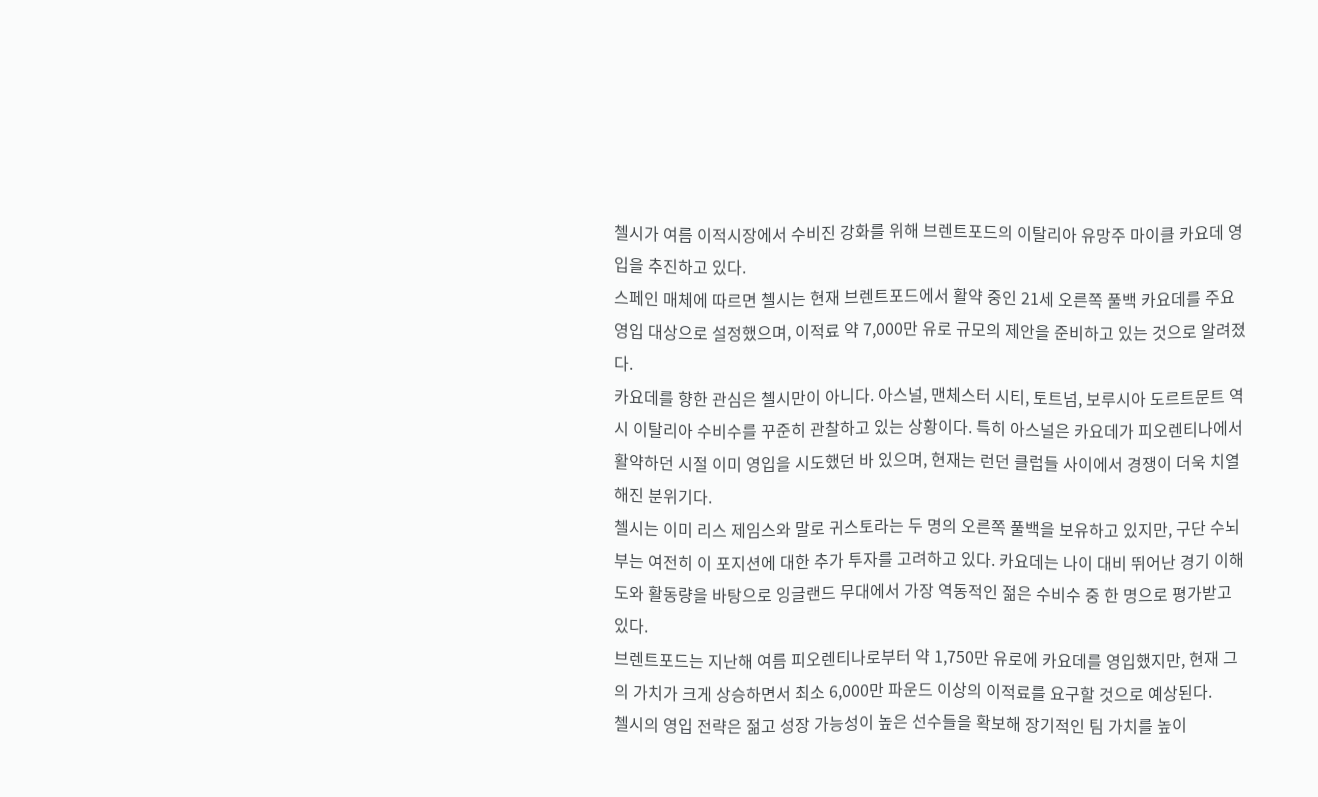첼시가 여름 이적시장에서 수비진 강화를 위해 브렌트포드의 이탈리아 유망주 마이클 카요데 영입을 추진하고 있다.
스페인 매체에 따르면 첼시는 현재 브렌트포드에서 활약 중인 21세 오른쪽 풀백 카요데를 주요 영입 대상으로 설정했으며, 이적료 약 7,000만 유로 규모의 제안을 준비하고 있는 것으로 알려졌다.
카요데를 향한 관심은 첼시만이 아니다. 아스널, 맨체스터 시티, 토트넘, 보루시아 도르트문트 역시 이탈리아 수비수를 꾸준히 관찰하고 있는 상황이다. 특히 아스널은 카요데가 피오렌티나에서 활약하던 시절 이미 영입을 시도했던 바 있으며, 현재는 런던 클럽들 사이에서 경쟁이 더욱 치열해진 분위기다.
첼시는 이미 리스 제임스와 말로 귀스토라는 두 명의 오른쪽 풀백을 보유하고 있지만, 구단 수뇌부는 여전히 이 포지션에 대한 추가 투자를 고려하고 있다. 카요데는 나이 대비 뛰어난 경기 이해도와 활동량을 바탕으로 잉글랜드 무대에서 가장 역동적인 젊은 수비수 중 한 명으로 평가받고 있다.
브렌트포드는 지난해 여름 피오렌티나로부터 약 1,750만 유로에 카요데를 영입했지만, 현재 그의 가치가 크게 상승하면서 최소 6,000만 파운드 이상의 이적료를 요구할 것으로 예상된다.
첼시의 영입 전략은 젊고 성장 가능성이 높은 선수들을 확보해 장기적인 팀 가치를 높이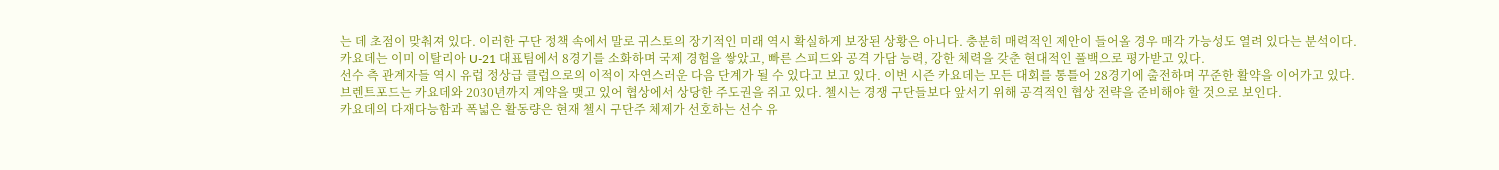는 데 초점이 맞춰져 있다. 이러한 구단 정책 속에서 말로 귀스토의 장기적인 미래 역시 확실하게 보장된 상황은 아니다. 충분히 매력적인 제안이 들어올 경우 매각 가능성도 열려 있다는 분석이다.
카요데는 이미 이탈리아 U-21 대표팀에서 8경기를 소화하며 국제 경험을 쌓았고, 빠른 스피드와 공격 가담 능력, 강한 체력을 갖춘 현대적인 풀백으로 평가받고 있다.
선수 측 관계자들 역시 유럽 정상급 클럽으로의 이적이 자연스러운 다음 단계가 될 수 있다고 보고 있다. 이번 시즌 카요데는 모든 대회를 통틀어 28경기에 출전하며 꾸준한 활약을 이어가고 있다.
브렌트포드는 카요데와 2030년까지 계약을 맺고 있어 협상에서 상당한 주도권을 쥐고 있다. 첼시는 경쟁 구단들보다 앞서기 위해 공격적인 협상 전략을 준비해야 할 것으로 보인다.
카요데의 다재다능함과 폭넓은 활동량은 현재 첼시 구단주 체제가 선호하는 선수 유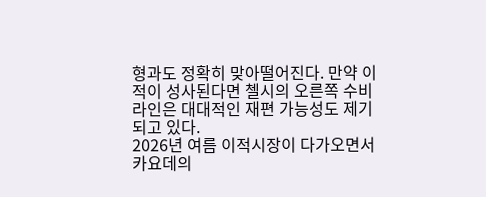형과도 정확히 맞아떨어진다. 만약 이적이 성사된다면 첼시의 오른쪽 수비 라인은 대대적인 재편 가능성도 제기되고 있다.
2026년 여름 이적시장이 다가오면서 카요데의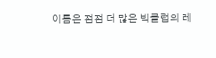이름은 점점 더 많은 빅클럽의 레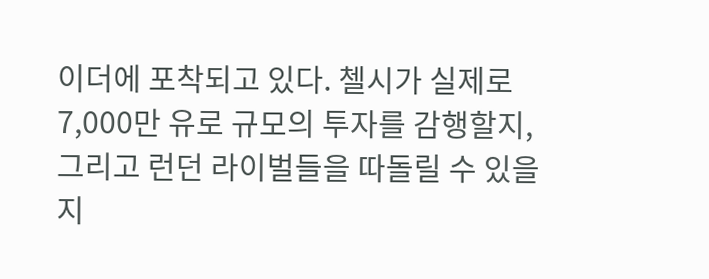이더에 포착되고 있다. 첼시가 실제로 7,000만 유로 규모의 투자를 감행할지, 그리고 런던 라이벌들을 따돌릴 수 있을지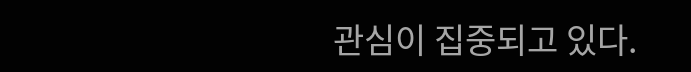관심이 집중되고 있다.